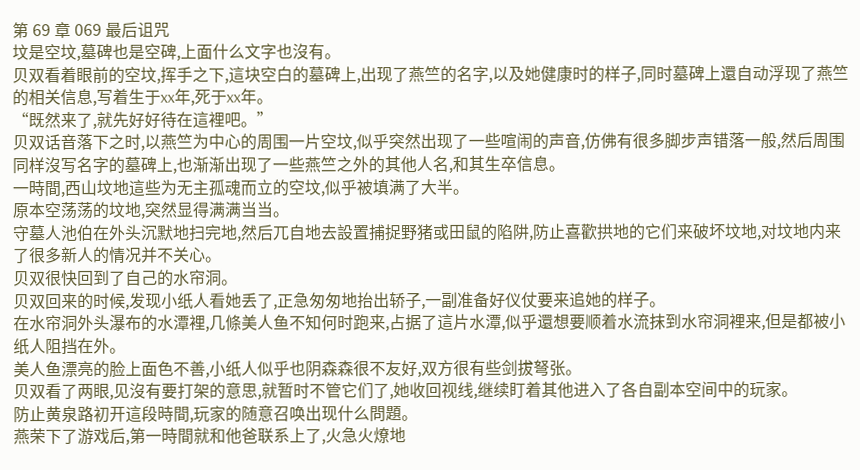第 69 章 069 最后诅咒
坟是空坟,墓碑也是空碑,上面什么文字也沒有。
贝双看着眼前的空坟,挥手之下,這块空白的墓碑上,出现了燕竺的名字,以及她健康时的样子,同时墓碑上還自动浮现了燕竺的相关信息,写着生于xx年,死于xx年。
“既然来了,就先好好待在這裡吧。”
贝双话音落下之时,以燕竺为中心的周围一片空坟,似乎突然出现了一些喧闹的声音,仿佛有很多脚步声错落一般,然后周围同样沒写名字的墓碑上,也渐渐出现了一些燕竺之外的其他人名,和其生卒信息。
一時間,西山坟地這些为无主孤魂而立的空坟,似乎被填满了大半。
原本空荡荡的坟地,突然显得满满当当。
守墓人池伯在外头沉默地扫完地,然后兀自地去設置捕捉野猪或田鼠的陷阱,防止喜歡拱地的它们来破坏坟地,对坟地内来了很多新人的情况并不关心。
贝双很快回到了自己的水帘洞。
贝双回来的时候,发现小纸人看她丢了,正急匆匆地抬出轿子,一副准备好仪仗要来追她的样子。
在水帘洞外头瀑布的水潭裡,几條美人鱼不知何时跑来,占据了這片水潭,似乎還想要顺着水流抹到水帘洞裡来,但是都被小纸人阻挡在外。
美人鱼漂亮的脸上面色不善,小纸人似乎也阴森森很不友好,双方很有些剑拔弩张。
贝双看了两眼,见沒有要打架的意思,就暂时不管它们了,她收回视线,继续盯着其他进入了各自副本空间中的玩家。
防止黄泉路初开這段時間,玩家的随意召唤出现什么問題。
燕荣下了游戏后,第一時間就和他爸联系上了,火急火燎地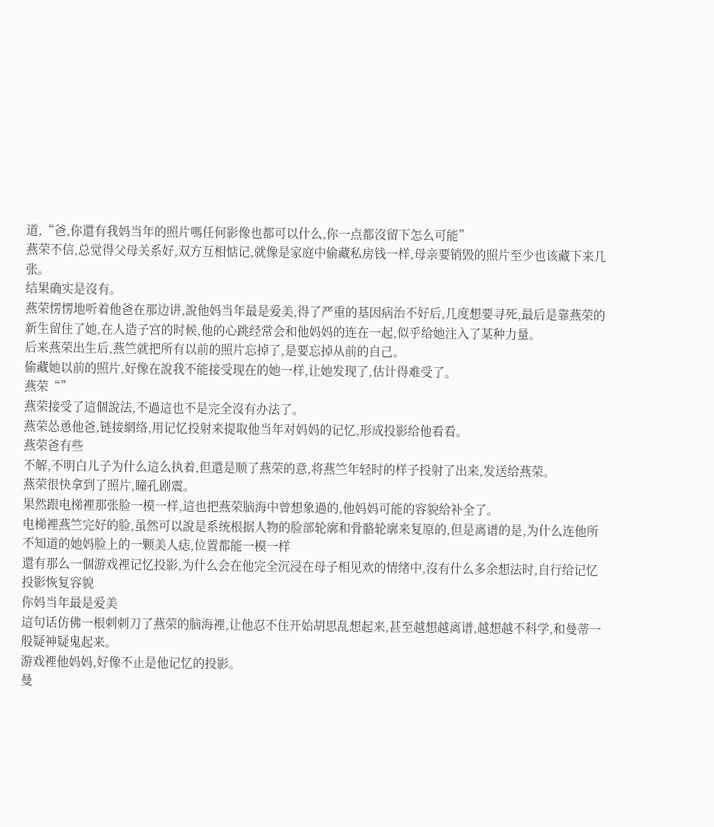道,“爸,你還有我妈当年的照片嗎任何影像也都可以什么,你一点都沒留下怎么可能”
燕荣不信,总觉得父母关系好,双方互相惦记,就像是家庭中偷藏私房钱一样,母亲要销毁的照片至少也该藏下来几张。
结果确实是沒有。
燕荣愣愣地听着他爸在那边讲,說他妈当年最是爱美,得了严重的基因病治不好后,几度想要寻死,最后是靠燕荣的新生留住了她,在人造子宫的时候,他的心跳经常会和他妈妈的连在一起,似乎给她注入了某种力量。
后来燕荣出生后,燕竺就把所有以前的照片忘掉了,是要忘掉从前的自己。
偷藏她以前的照片,好像在說我不能接受现在的她一样,让她发现了,估计得难受了。
燕荣“”
燕荣接受了這個說法,不過這也不是完全沒有办法了。
燕荣怂恿他爸,链接網络,用记忆投射来提取他当年对妈妈的记忆,形成投影给他看看。
燕荣爸有些
不解,不明白儿子为什么這么执着,但還是顺了燕荣的意,将燕竺年轻时的样子投射了出来,发送给燕荣。
燕荣很快拿到了照片,瞳孔剧震。
果然跟电梯裡那张脸一模一样,這也把燕荣脑海中曾想象過的,他妈妈可能的容貌给补全了。
电梯裡燕竺完好的脸,虽然可以說是系统根据人物的脸部轮廓和骨骼轮廓来复原的,但是离谱的是,为什么连他所不知道的她妈脸上的一颗美人痣,位置都能一模一样
還有那么一個游戏裡记忆投影,为什么会在他完全沉浸在母子相见欢的情绪中,沒有什么多余想法时,自行给记忆投影恢复容貌
你妈当年最是爱美
這句话仿佛一根刺刺刀了燕荣的脑海裡,让他忍不住开始胡思乱想起来,甚至越想越离谱,越想越不科学,和曼蒂一般疑神疑鬼起来。
游戏裡他妈妈,好像不止是他记忆的投影。
曼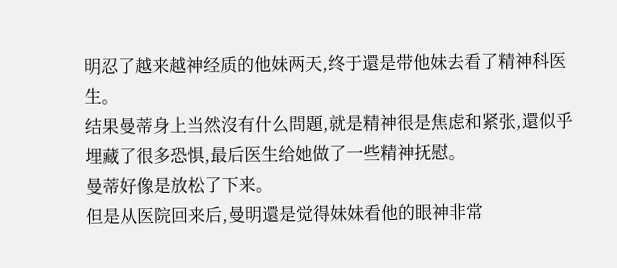明忍了越来越神经质的他妹两天,终于還是带他妹去看了精神科医生。
结果曼蒂身上当然沒有什么問題,就是精神很是焦虑和紧张,還似乎埋藏了很多恐惧,最后医生给她做了一些精神抚慰。
曼蒂好像是放松了下来。
但是从医院回来后,曼明還是觉得妹妹看他的眼神非常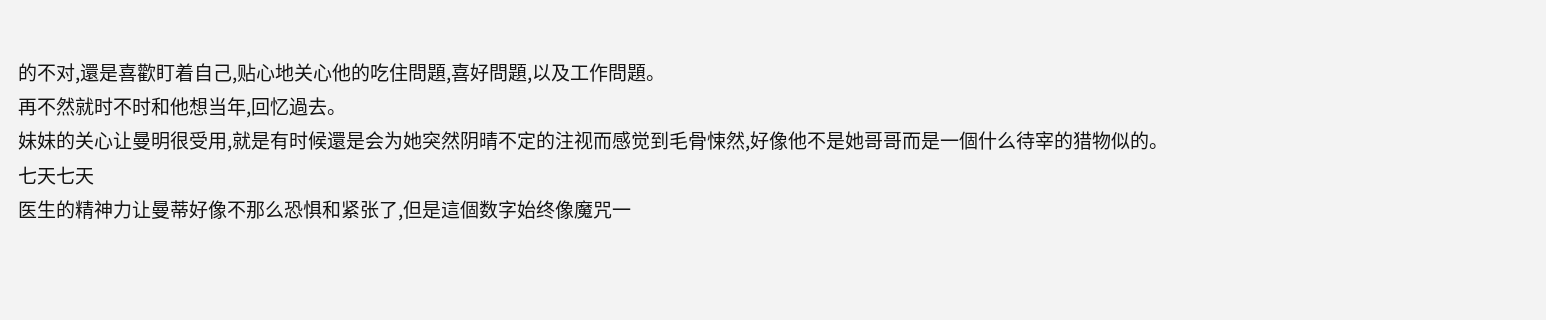的不对,還是喜歡盯着自己,贴心地关心他的吃住問題,喜好問題,以及工作問題。
再不然就时不时和他想当年,回忆過去。
妹妹的关心让曼明很受用,就是有时候還是会为她突然阴晴不定的注视而感觉到毛骨悚然,好像他不是她哥哥而是一個什么待宰的猎物似的。
七天七天
医生的精神力让曼蒂好像不那么恐惧和紧张了,但是這個数字始终像魔咒一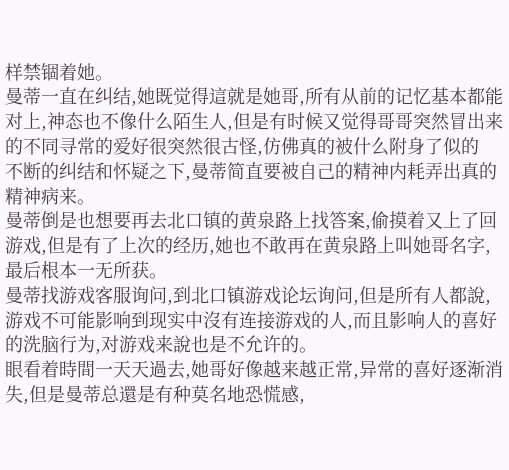样禁锢着她。
曼蒂一直在纠结,她既觉得這就是她哥,所有从前的记忆基本都能对上,神态也不像什么陌生人,但是有时候又觉得哥哥突然冒出来的不同寻常的爱好很突然很古怪,仿佛真的被什么附身了似的
不断的纠结和怀疑之下,曼蒂简直要被自己的精神内耗弄出真的精神病来。
曼蒂倒是也想要再去北口镇的黄泉路上找答案,偷摸着又上了回游戏,但是有了上次的经历,她也不敢再在黄泉路上叫她哥名字,最后根本一无所获。
曼蒂找游戏客服询问,到北口镇游戏论坛询问,但是所有人都說,游戏不可能影响到现实中沒有连接游戏的人,而且影响人的喜好的洗脑行为,对游戏来說也是不允许的。
眼看着時間一天天過去,她哥好像越来越正常,异常的喜好逐渐消失,但是曼蒂总還是有种莫名地恐慌感,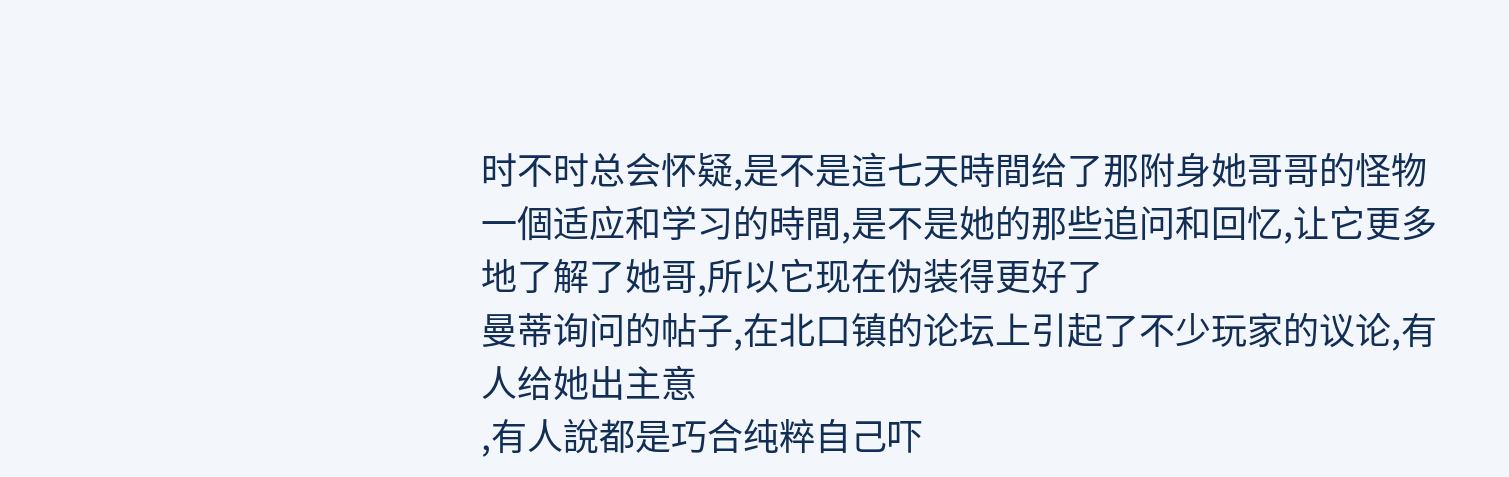时不时总会怀疑,是不是這七天時間给了那附身她哥哥的怪物一個适应和学习的時間,是不是她的那些追问和回忆,让它更多地了解了她哥,所以它现在伪装得更好了
曼蒂询问的帖子,在北口镇的论坛上引起了不少玩家的议论,有人给她出主意
,有人說都是巧合纯粹自己吓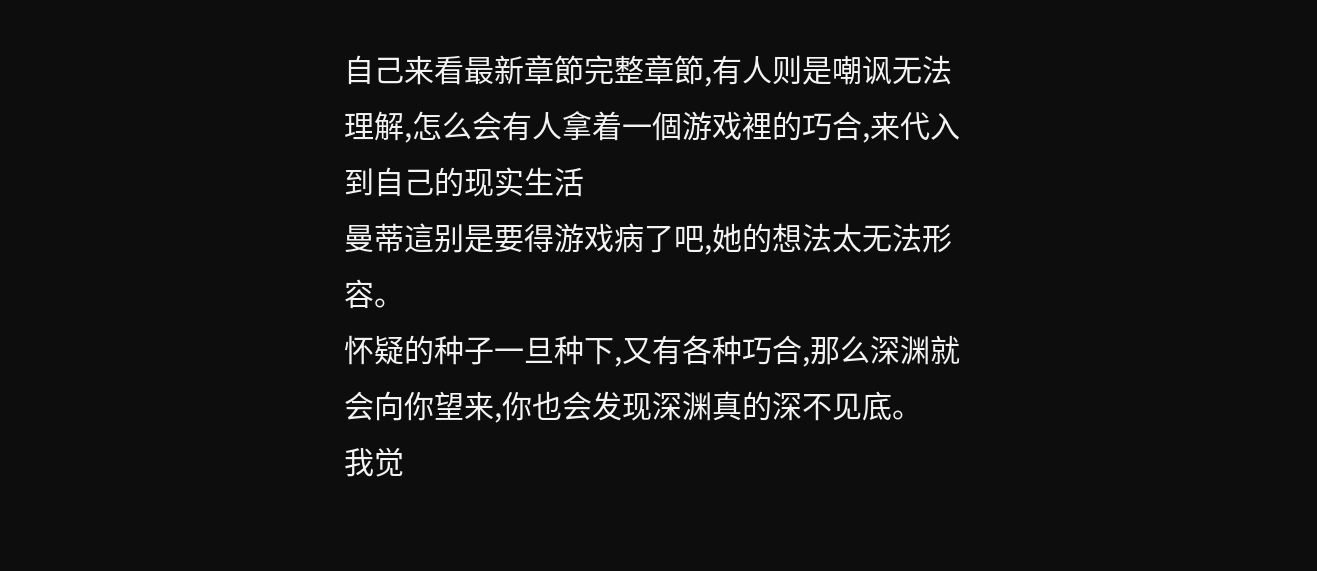自己来看最新章節完整章節,有人则是嘲讽无法理解,怎么会有人拿着一個游戏裡的巧合,来代入到自己的现实生活
曼蒂這别是要得游戏病了吧,她的想法太无法形容。
怀疑的种子一旦种下,又有各种巧合,那么深渊就会向你望来,你也会发现深渊真的深不见底。
我觉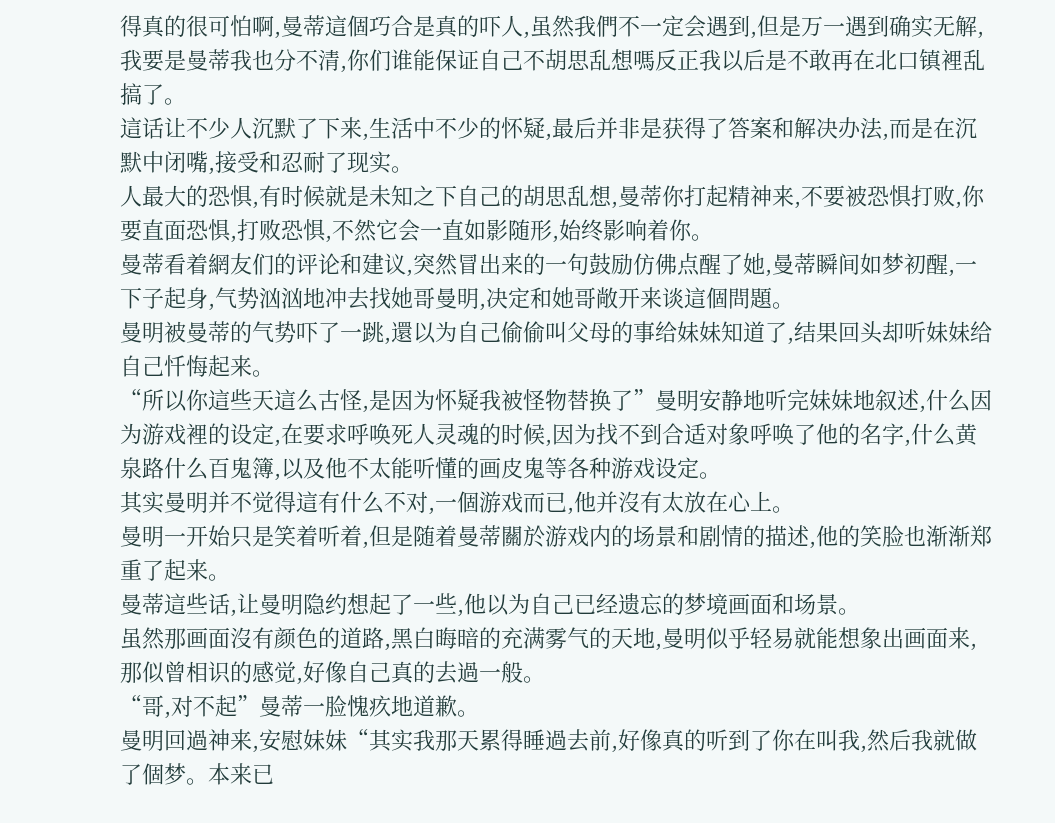得真的很可怕啊,曼蒂這個巧合是真的吓人,虽然我們不一定会遇到,但是万一遇到确实无解,我要是曼蒂我也分不清,你们谁能保证自己不胡思乱想嗎反正我以后是不敢再在北口镇裡乱搞了。
這话让不少人沉默了下来,生活中不少的怀疑,最后并非是获得了答案和解决办法,而是在沉默中闭嘴,接受和忍耐了现实。
人最大的恐惧,有时候就是未知之下自己的胡思乱想,曼蒂你打起精神来,不要被恐惧打败,你要直面恐惧,打败恐惧,不然它会一直如影随形,始终影响着你。
曼蒂看着網友们的评论和建议,突然冒出来的一句鼓励仿佛点醒了她,曼蒂瞬间如梦初醒,一下子起身,气势汹汹地冲去找她哥曼明,决定和她哥敞开来谈這個問題。
曼明被曼蒂的气势吓了一跳,還以为自己偷偷叫父母的事给妹妹知道了,结果回头却听妹妹给自己忏悔起来。
“所以你這些天這么古怪,是因为怀疑我被怪物替换了”曼明安静地听完妹妹地叙述,什么因为游戏裡的设定,在要求呼唤死人灵魂的时候,因为找不到合适对象呼唤了他的名字,什么黄泉路什么百鬼簿,以及他不太能听懂的画皮鬼等各种游戏设定。
其实曼明并不觉得這有什么不对,一個游戏而已,他并沒有太放在心上。
曼明一开始只是笑着听着,但是随着曼蒂關於游戏内的场景和剧情的描述,他的笑脸也渐渐郑重了起来。
曼蒂這些话,让曼明隐约想起了一些,他以为自己已经遗忘的梦境画面和场景。
虽然那画面沒有颜色的道路,黑白晦暗的充满雾气的天地,曼明似乎轻易就能想象出画面来,那似曾相识的感觉,好像自己真的去過一般。
“哥,对不起”曼蒂一脸愧疚地道歉。
曼明回過神来,安慰妹妹“其实我那天累得睡過去前,好像真的听到了你在叫我,然后我就做了個梦。本来已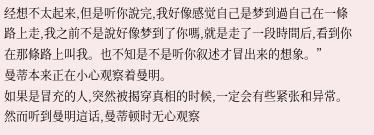经想不太起来,但是听你說完,我好像感觉自己是梦到過自己在一條路上走,我之前不是說好像梦到了你嗎,就是走了一段時間后,看到你在那條路上叫我。也不知是不是听你叙述才冒出来的想象。”
曼蒂本来正在小心观察着曼明。
如果是冒充的人,突然被揭穿真相的时候,一定会有些紧张和异常。
然而听到曼明這话,曼蒂顿时无心观察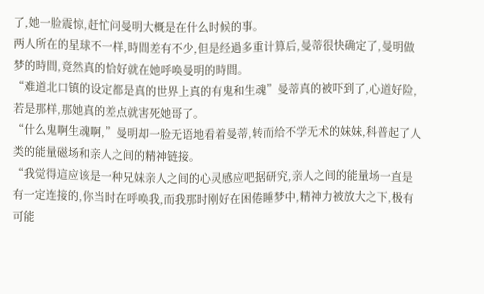了,她一脸震惊,赶忙问曼明大概是在什么时候的事。
两人所在的星球不一样,時間差有不少,但是经過多重计算后,曼蒂很快确定了,曼明做梦的時間,竟然真的恰好就在她呼唤曼明的時間。
“难道北口镇的设定都是真的世界上真的有鬼和生魂”曼蒂真的被吓到了,心道好险,若是那样,那她真的差点就害死她哥了。
“什么鬼啊生魂啊,”曼明却一脸无语地看着曼蒂,转而给不学无术的妹妹,科普起了人类的能量磁场和亲人之间的精神链接。
“我觉得這应该是一种兄妹亲人之间的心灵感应吧据研究,亲人之间的能量场一直是有一定连接的,你当时在呼唤我,而我那时刚好在困倦睡梦中,精神力被放大之下,极有可能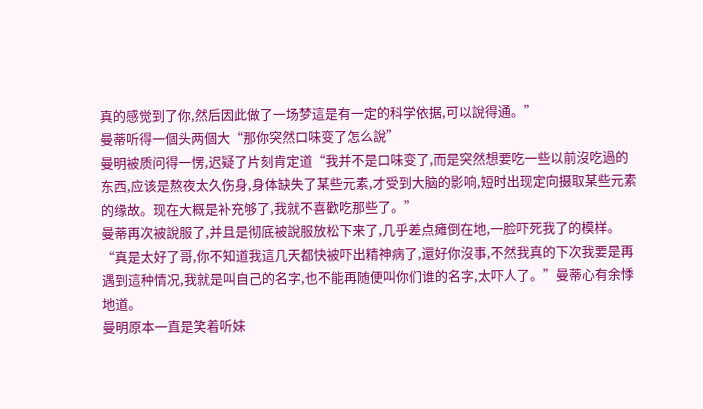真的感觉到了你,然后因此做了一场梦這是有一定的科学依据,可以說得通。”
曼蒂听得一個头两個大“那你突然口味变了怎么說”
曼明被质问得一愣,迟疑了片刻肯定道“我并不是口味变了,而是突然想要吃一些以前沒吃過的东西,应该是熬夜太久伤身,身体缺失了某些元素,才受到大脑的影响,短时出现定向摄取某些元素的缘故。现在大概是补充够了,我就不喜歡吃那些了。”
曼蒂再次被說服了,并且是彻底被說服放松下来了,几乎差点瘫倒在地,一脸吓死我了的模样。
“真是太好了哥,你不知道我這几天都快被吓出精神病了,還好你沒事,不然我真的下次我要是再遇到這种情况,我就是叫自己的名字,也不能再随便叫你们谁的名字,太吓人了。”曼蒂心有余悸地道。
曼明原本一直是笑着听妹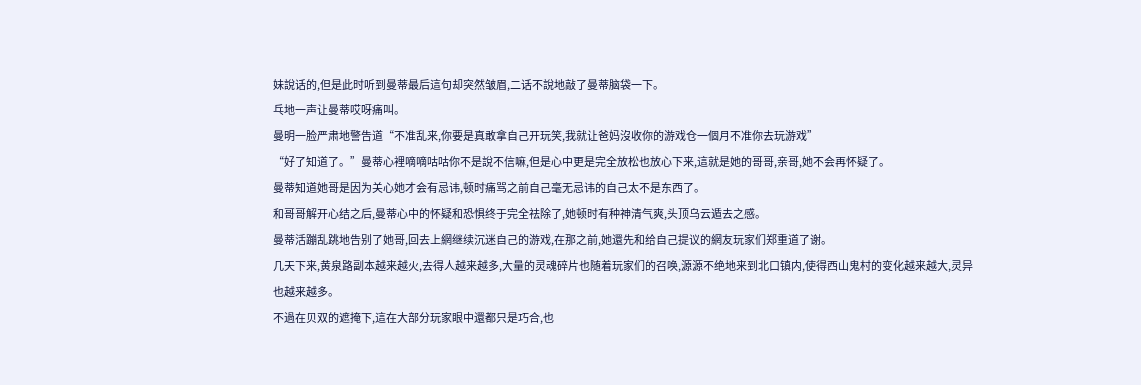妹說话的,但是此时听到曼蒂最后這句却突然皱眉,二话不說地敲了曼蒂脑袋一下。
乓地一声让曼蒂哎呀痛叫。
曼明一脸严肃地警告道“不准乱来,你要是真敢拿自己开玩笑,我就让爸妈沒收你的游戏仓一個月不准你去玩游戏”
“好了知道了。”曼蒂心裡嘀嘀咕咕你不是說不信嘛,但是心中更是完全放松也放心下来,這就是她的哥哥,亲哥,她不会再怀疑了。
曼蒂知道她哥是因为关心她才会有忌讳,顿时痛骂之前自己毫无忌讳的自己太不是东西了。
和哥哥解开心结之后,曼蒂心中的怀疑和恐惧终于完全祛除了,她顿时有种神清气爽,头顶乌云遁去之感。
曼蒂活蹦乱跳地告别了她哥,回去上網继续沉迷自己的游戏,在那之前,她還先和给自己提议的網友玩家们郑重道了谢。
几天下来,黄泉路副本越来越火,去得人越来越多,大量的灵魂碎片也随着玩家们的召唤,源源不绝地来到北口镇内,使得西山鬼村的变化越来越大,灵异也越来越多。
不過在贝双的遮掩下,這在大部分玩家眼中還都只是巧合,也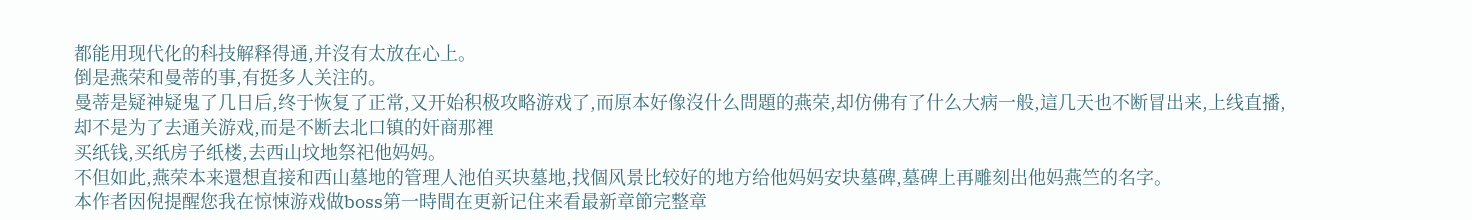都能用现代化的科技解释得通,并沒有太放在心上。
倒是燕荣和曼蒂的事,有挺多人关注的。
曼蒂是疑神疑鬼了几日后,终于恢复了正常,又开始积极攻略游戏了,而原本好像沒什么問題的燕荣,却仿佛有了什么大病一般,這几天也不断冒出来,上线直播,却不是为了去通关游戏,而是不断去北口镇的奸商那裡
买纸钱,买纸房子纸楼,去西山坟地祭祀他妈妈。
不但如此,燕荣本来還想直接和西山墓地的管理人池伯买块墓地,找個风景比较好的地方给他妈妈安块墓碑,墓碑上再雕刻出他妈燕竺的名字。
本作者因倪提醒您我在惊悚游戏做boss第一時間在更新记住来看最新章節完整章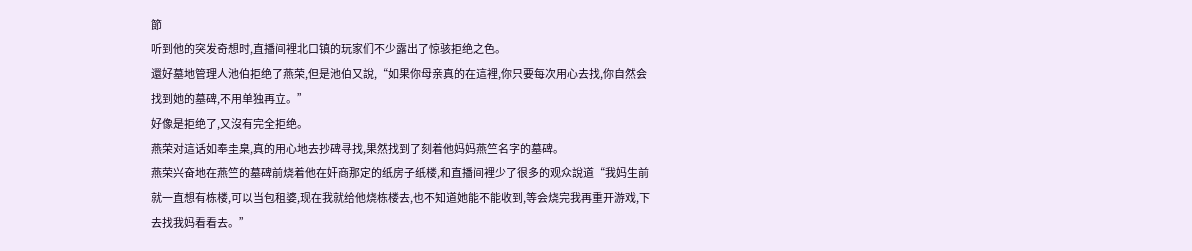節
听到他的突发奇想时,直播间裡北口镇的玩家们不少露出了惊骇拒绝之色。
還好墓地管理人池伯拒绝了燕荣,但是池伯又說,“如果你母亲真的在這裡,你只要每次用心去找,你自然会找到她的墓碑,不用单独再立。”
好像是拒绝了,又沒有完全拒绝。
燕荣对這话如奉圭臬,真的用心地去抄碑寻找,果然找到了刻着他妈妈燕竺名字的墓碑。
燕荣兴奋地在燕竺的墓碑前烧着他在奸商那定的纸房子纸楼,和直播间裡少了很多的观众說道“我妈生前就一直想有栋楼,可以当包租婆,现在我就给他烧栋楼去,也不知道她能不能收到,等会烧完我再重开游戏,下去找我妈看看去。”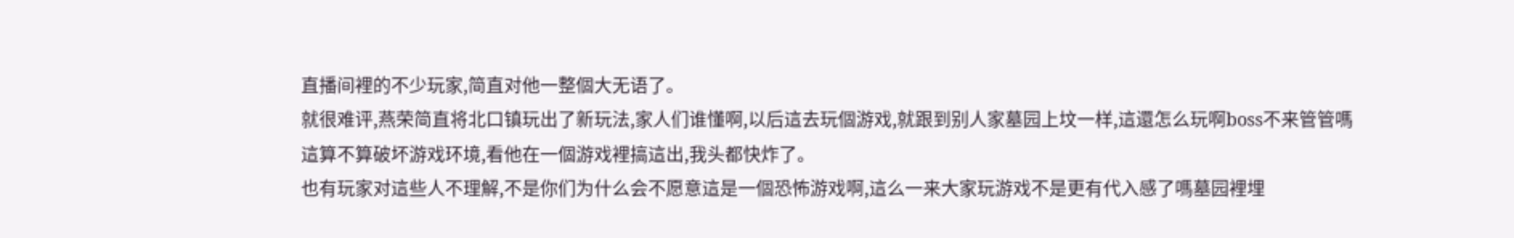直播间裡的不少玩家,简直对他一整個大无语了。
就很难评,燕荣简直将北口镇玩出了新玩法,家人们谁懂啊,以后這去玩個游戏,就跟到别人家墓园上坟一样,這還怎么玩啊boss不来管管嗎
這算不算破坏游戏环境,看他在一個游戏裡搞這出,我头都快炸了。
也有玩家对這些人不理解,不是你们为什么会不愿意這是一個恐怖游戏啊,這么一来大家玩游戏不是更有代入感了嗎墓园裡埋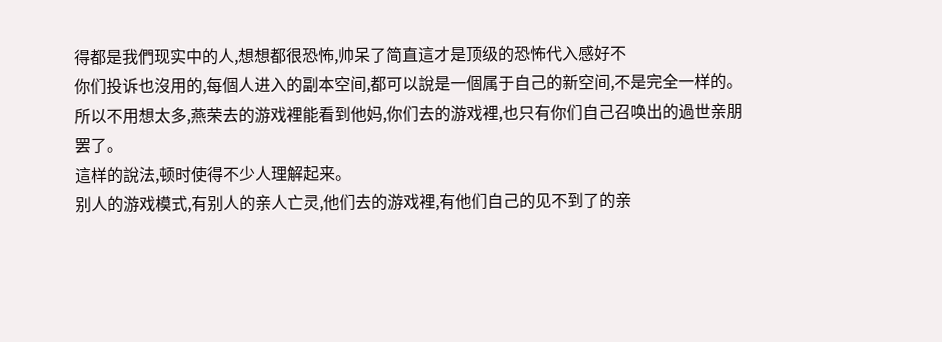得都是我們现实中的人,想想都很恐怖,帅呆了简直這才是顶级的恐怖代入感好不
你们投诉也沒用的,每個人进入的副本空间,都可以說是一個属于自己的新空间,不是完全一样的。所以不用想太多,燕荣去的游戏裡能看到他妈,你们去的游戏裡,也只有你们自己召唤出的過世亲朋罢了。
這样的說法,顿时使得不少人理解起来。
别人的游戏模式,有别人的亲人亡灵,他们去的游戏裡,有他们自己的见不到了的亲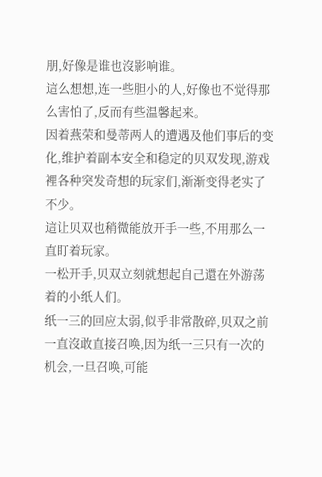朋,好像是谁也沒影响谁。
這么想想,连一些胆小的人,好像也不觉得那么害怕了,反而有些温馨起来。
因着燕荣和曼蒂两人的遭遇及他们事后的变化,维护着副本安全和稳定的贝双发现,游戏裡各种突发奇想的玩家们,渐渐变得老实了不少。
這让贝双也稍微能放开手一些,不用那么一直盯着玩家。
一松开手,贝双立刻就想起自己還在外游荡着的小纸人们。
纸一三的回应太弱,似乎非常散碎,贝双之前一直沒敢直接召唤,因为纸一三只有一次的机会,一旦召唤,可能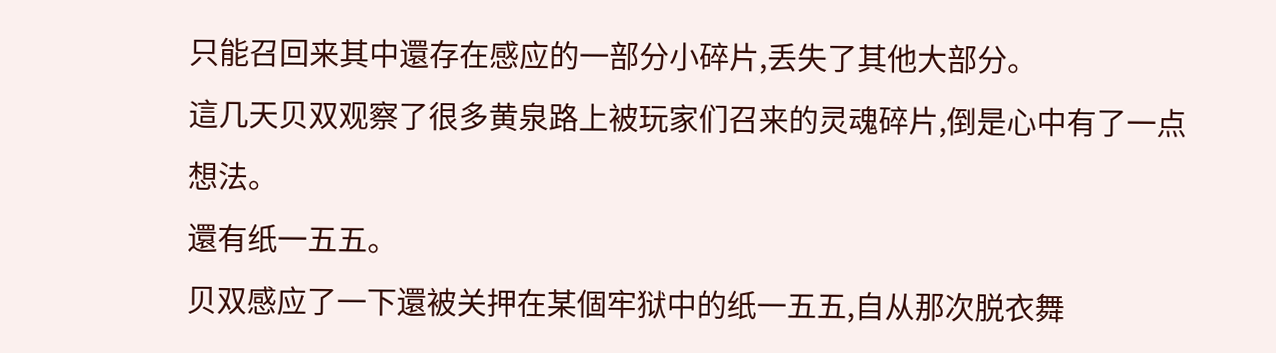只能召回来其中還存在感应的一部分小碎片,丢失了其他大部分。
這几天贝双观察了很多黄泉路上被玩家们召来的灵魂碎片,倒是心中有了一点想法。
還有纸一五五。
贝双感应了一下還被关押在某個牢狱中的纸一五五,自从那次脱衣舞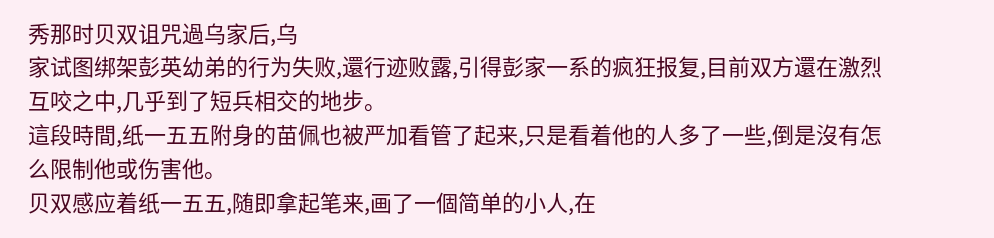秀那时贝双诅咒過乌家后,乌
家试图绑架彭英幼弟的行为失败,還行迹败露,引得彭家一系的疯狂报复,目前双方還在激烈互咬之中,几乎到了短兵相交的地步。
這段時間,纸一五五附身的苗佩也被严加看管了起来,只是看着他的人多了一些,倒是沒有怎么限制他或伤害他。
贝双感应着纸一五五,随即拿起笔来,画了一個简单的小人,在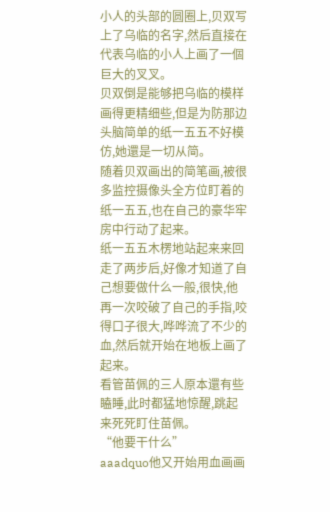小人的头部的圆圈上,贝双写上了乌临的名字,然后直接在代表乌临的小人上画了一個巨大的叉叉。
贝双倒是能够把乌临的模样画得更精细些,但是为防那边头脑简单的纸一五五不好模仿,她還是一切从简。
随着贝双画出的简笔画,被很多监控摄像头全方位盯着的纸一五五,也在自己的豪华牢房中行动了起来。
纸一五五木楞地站起来来回走了两步后,好像才知道了自己想要做什么一般,很快,他再一次咬破了自己的手指,咬得口子很大,哗哗流了不少的血,然后就开始在地板上画了起来。
看管苗佩的三人原本還有些瞌睡,此时都猛地惊醒,跳起来死死盯住苗佩。
“他要干什么”
aaadquo他又开始用血画画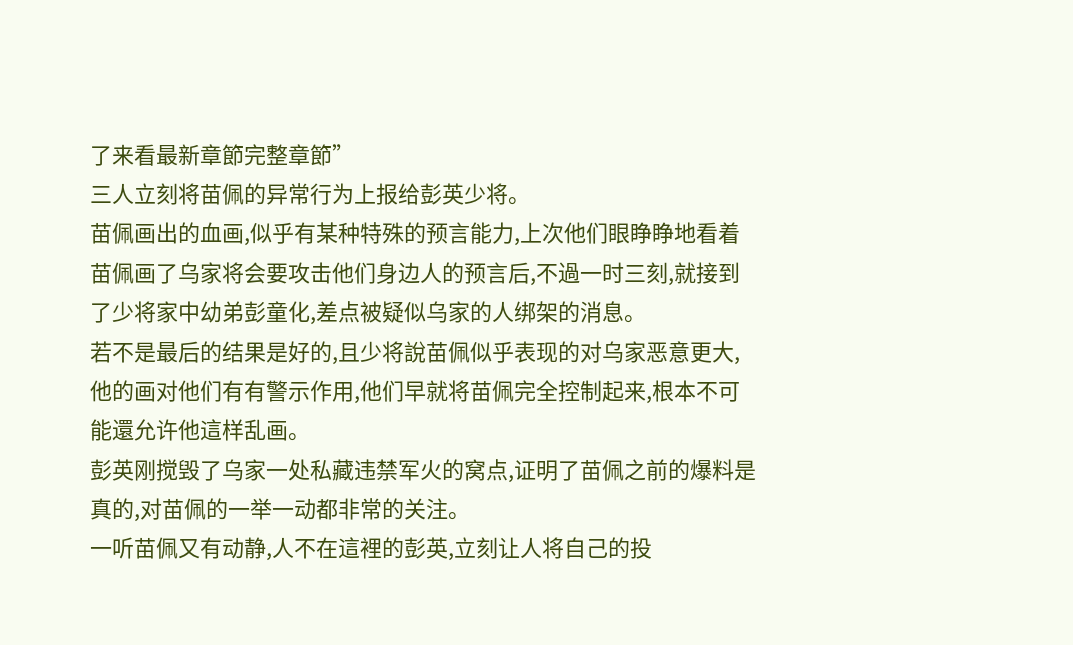了来看最新章節完整章節”
三人立刻将苗佩的异常行为上报给彭英少将。
苗佩画出的血画,似乎有某种特殊的预言能力,上次他们眼睁睁地看着苗佩画了乌家将会要攻击他们身边人的预言后,不過一时三刻,就接到了少将家中幼弟彭童化,差点被疑似乌家的人绑架的消息。
若不是最后的结果是好的,且少将說苗佩似乎表现的对乌家恶意更大,他的画对他们有有警示作用,他们早就将苗佩完全控制起来,根本不可能還允许他這样乱画。
彭英刚搅毁了乌家一处私藏违禁军火的窝点,证明了苗佩之前的爆料是真的,对苗佩的一举一动都非常的关注。
一听苗佩又有动静,人不在這裡的彭英,立刻让人将自己的投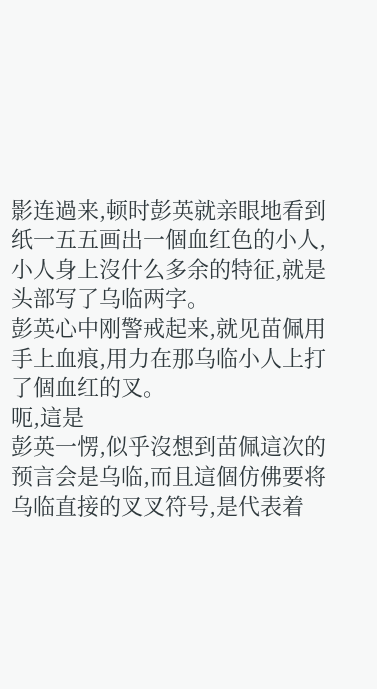影连過来,顿时彭英就亲眼地看到纸一五五画出一個血红色的小人,小人身上沒什么多余的特征,就是头部写了乌临两字。
彭英心中刚警戒起来,就见苗佩用手上血痕,用力在那乌临小人上打了個血红的叉。
呃,這是
彭英一愣,似乎沒想到苗佩這次的预言会是乌临,而且這個仿佛要将乌临直接的叉叉符号,是代表着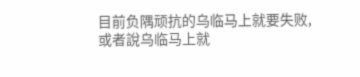目前负隅顽抗的乌临马上就要失败,或者說乌临马上就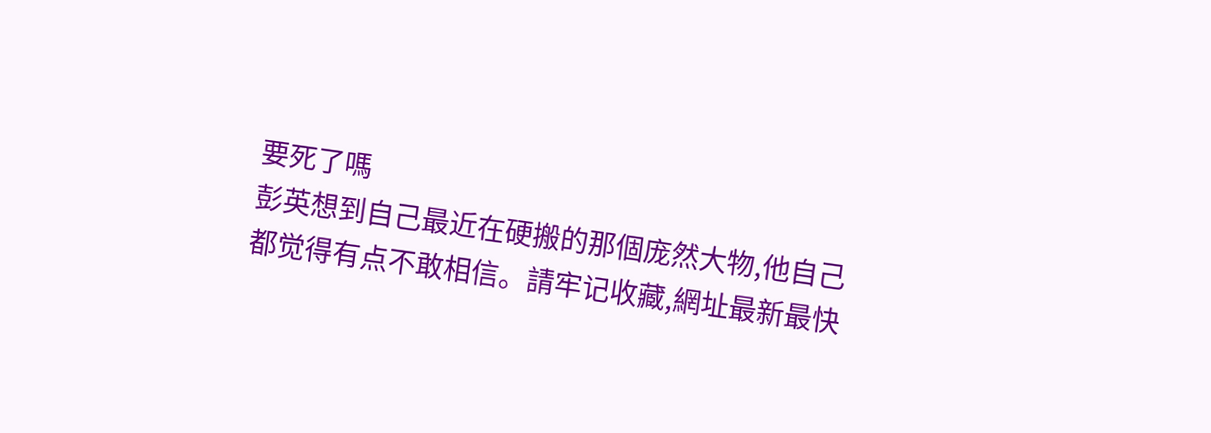要死了嗎
彭英想到自己最近在硬搬的那個庞然大物,他自己都觉得有点不敢相信。請牢记收藏,網址最新最快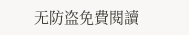无防盗免費閱讀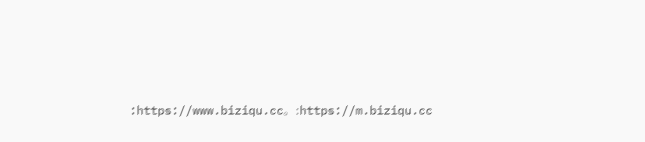:https://www.biziqu.cc。:https://m.biziqu.cc